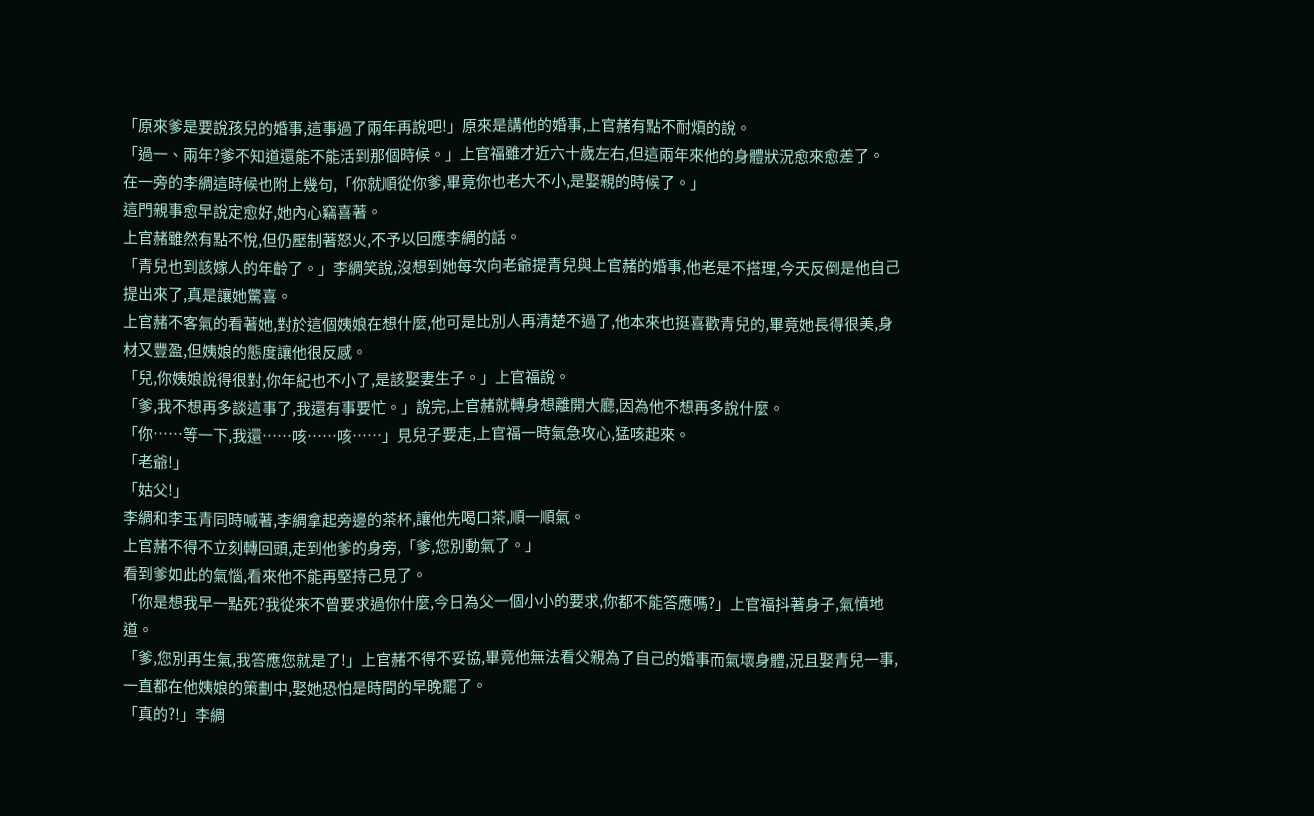「原來爹是要說孩兒的婚事,這事過了兩年再說吧!」原來是講他的婚事,上官赭有點不耐煩的說。
「過一、兩年?爹不知道還能不能活到那個時候。」上官福雖才近六十歲左右,但這兩年來他的身體狀況愈來愈差了。
在一旁的李綢這時候也附上幾句,「你就順從你爹,畢竟你也老大不小,是娶親的時候了。」
這門親事愈早說定愈好,她內心竊喜著。
上官赭雖然有點不悅,但仍壓制著怒火,不予以回應李綢的話。
「青兒也到該嫁人的年齡了。」李綢笑說,沒想到她每次向老爺提青兒與上官赭的婚事,他老是不搭理,今天反倒是他自己提出來了,真是讓她驚喜。
上官赭不客氣的看著她,對於這個姨娘在想什麼,他可是比別人再清楚不過了,他本來也挺喜歡青兒的,畢竟她長得很美,身材又豐盈,但姨娘的態度讓他很反感。
「兒,你姨娘說得很對,你年紀也不小了,是該娶妻生子。」上官福說。
「爹,我不想再多談這事了,我還有事要忙。」說完,上官赭就轉身想離開大廳,因為他不想再多說什麼。
「你……等一下,我還……咳……咳……」見兒子要走,上官福一時氣急攻心,猛咳起來。
「老爺!」
「姑父!」
李綢和李玉青同時喊著,李綢拿起旁邊的茶杯,讓他先喝口茶,順一順氣。
上官赭不得不立刻轉回頭,走到他爹的身旁,「爹,您別動氣了。」
看到爹如此的氣惱,看來他不能再堅持己見了。
「你是想我早一點死?我從來不曾要求過你什麼,今日為父一個小小的要求,你都不能答應嗎?」上官福抖著身子,氣憤地道。
「爹,您別再生氣,我答應您就是了!」上官赭不得不妥協,畢竟他無法看父親為了自己的婚事而氣壞身體,況且娶青兒一事,一直都在他姨娘的策劃中,娶她恐怕是時間的早晚罷了。
「真的?!」李綢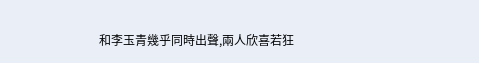和李玉青幾乎同時出聲,兩人欣喜若狂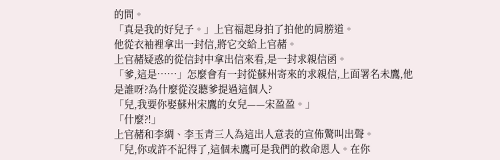的問。
「真是我的好兒子。」上官福起身拍了拍他的肩膀道。
他從衣袖裡拿出一封信,將它交給上官赭。
上官赭疑惑的從信封中拿出信來看,是一封求親信函。
「爹,這是……」怎麼會有一封從蘇州寄來的求親信,上面署名未鷹,他是誰呀?為什麼從沒聽爹提過這個人?
「兒,我要你娶蘇州宋鷹的女兒——宋盈盈。」
「什麼?!」
上官赭和李綢、李玉青三人為這出人意表的宣佈驚叫出聲。
「兒,你或許不記得了,這個未鷹可是我們的救命恩人。在你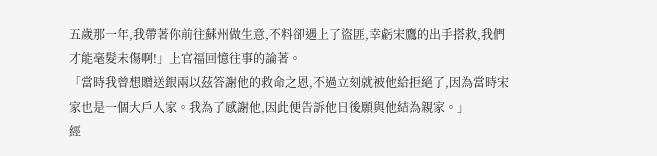五歲那一年,我帶著你前往蘇州做生意,不料卻遇上了盜匪,幸虧宋鷹的出手搭救,我們才能毫髮未傷啊!」上官福回憶往事的論著。
「當時我曾想贈送銀兩以茲答謝他的救命之恩,不過立刻就被他給拒絕了,因為當時宋家也是一個大戶人家。我為了感謝他,因此便告訴他日後願與他結為親家。」
經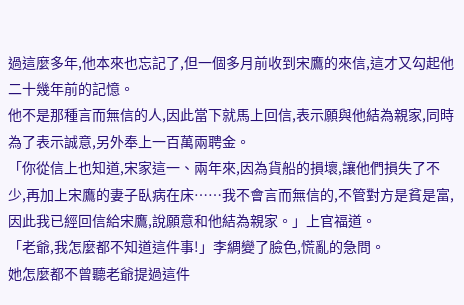過這麼多年,他本來也忘記了,但一個多月前收到宋鷹的來信,這才又勾起他二十幾年前的記憶。
他不是那種言而無信的人,因此當下就馬上回信,表示願與他結為親家,同時為了表示誠意,另外奉上一百萬兩聘金。
「你從信上也知道,宋家這一、兩年來,因為貨船的損壞,讓他們損失了不少,再加上宋鷹的妻子臥病在床……我不會言而無信的,不管對方是貧是富,因此我已經回信給宋鷹,說願意和他結為親家。」上官福道。
「老爺,我怎麼都不知道這件事!」李綢變了臉色,慌亂的急問。
她怎麼都不曾聽老爺提過這件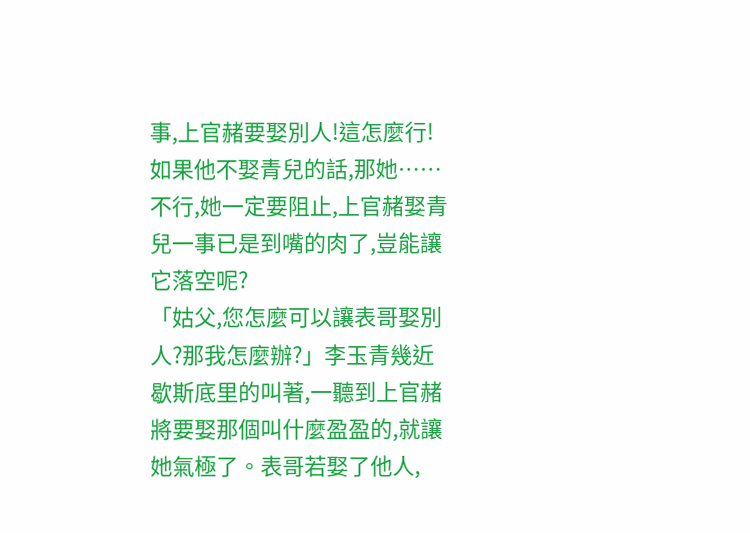事,上官赭要娶別人!這怎麼行!如果他不娶青兒的話,那她……不行,她一定要阻止,上官赭娶青兒一事已是到嘴的肉了,豈能讓它落空呢?
「姑父,您怎麼可以讓表哥娶別人?那我怎麼辦?」李玉青幾近歇斯底里的叫著,一聽到上官赭將要娶那個叫什麼盈盈的,就讓她氣極了。表哥若娶了他人,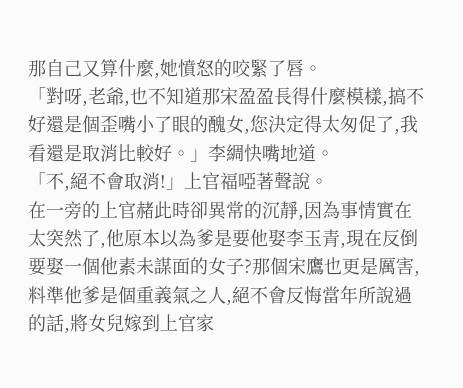那自己又算什麼,她憤怒的咬緊了唇。
「對呀,老爺,也不知道那宋盈盈長得什麼模樣,搞不好還是個歪嘴小了眼的醜女,您決定得太匆促了,我看還是取消比較好。」李綢快嘴地道。
「不,絕不會取消!」上官福啞著聲說。
在一旁的上官赭此時卻異常的沉靜,因為事情實在太突然了,他原本以為爹是要他娶李玉青,現在反倒要娶一個他素未謀面的女子?那個宋鷹也更是厲害,料準他爹是個重義氣之人,絕不會反悔當年所說過的話,將女兒嫁到上官家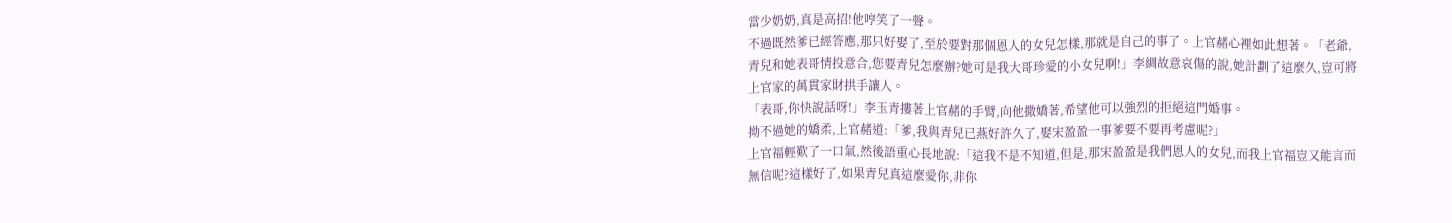當少奶奶,真是高招!他哼笑了一聲。
不過既然爹已經答應,那只好娶了,至於要對那個恩人的女兒怎樣,那就是自己的事了。上官赭心裡如此想著。「老爺,青兒和她表哥情投意合,您要青兒怎麼辦?她可是我大哥珍愛的小女兒啊!」李綢故意哀傷的說,她計劃了這麼久,豈可將上官家的萬貫家財拱手讓人。
「表哥,你快說話呀!」李玉青摟著上官赭的手臂,向他撒嬌著,希望他可以強烈的拒絕這門婚事。
拗不過她的嬌柔,上官赭道:「爹,我與青兒已燕好許久了,娶宋盈盈一事爹要不要再考慮呢?」
上官福輕歎了一口氣,然後語重心長地說:「這我不是不知道,但是,那宋盈盈是我們恩人的女兒,而我上官福豈又能言而無信呢?這樣好了,如果青兒真這麼愛你,非你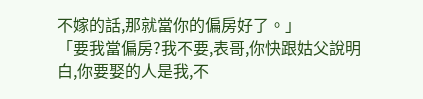不嫁的話,那就當你的偏房好了。」
「要我當偏房?我不要,表哥,你快跟姑父說明白,你要娶的人是我,不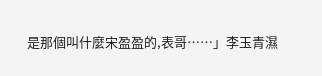是那個叫什麼宋盈盈的,表哥……」李玉青濕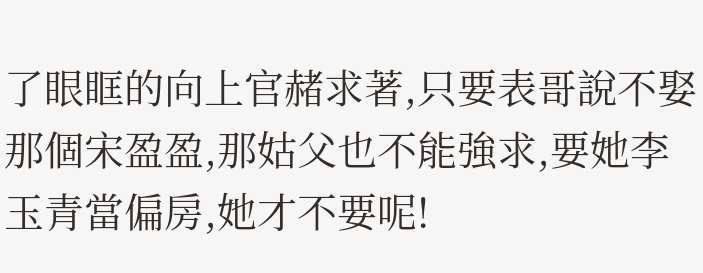了眼眶的向上官赭求著,只要表哥說不娶那個宋盈盈,那姑父也不能強求,要她李玉青當偏房,她才不要呢!